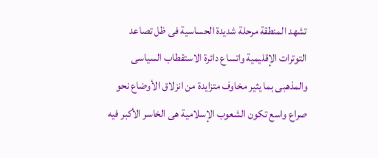تشهد المنطقة مرحلة شديدة الحساسية فى ظل تصاعد التوترات الإقليمية واتساع دائرة الاستقطاب السياسى والمذهبى بما يثير مخاوف متزايدة من انزلاق الأوضاع نحو صراع واسع تكون الشعوب الإسلامية هى الخاسر الأكبر فيه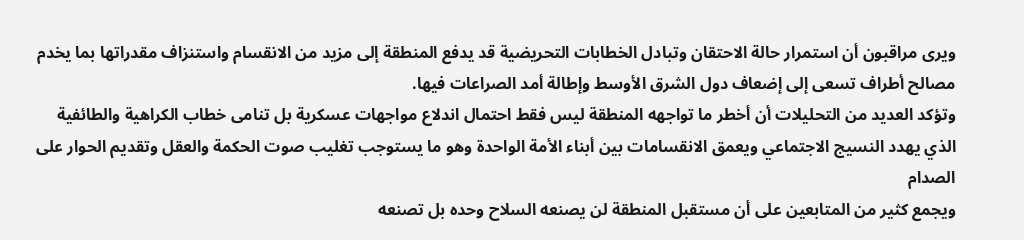ويرى مراقبون أن استمرار حالة الاحتقان وتبادل الخطابات التحريضية قد يدفع المنطقة إلى مزيد من الانقسام واستنزاف مقدراتها بما يخدم مصالح أطراف تسعى إلى إضعاف دول الشرق الأوسط وإطالة أمد الصراعات فيها.
وتؤكد العديد من التحليلات أن أخطر ما تواجهه المنطقة ليس فقط احتمال اندلاع مواجهات عسكرية بل تنامى خطاب الكراهية والطائفية الذي يهدد النسيج الاجتماعي ويعمق الانقسامات بين أبناء الأمة الواحدة وهو ما يستوجب تغليب صوت الحكمة والعقل وتقديم الحوار على الصدام
ويجمع كثير من المتابعين على أن مستقبل المنطقة لن يصنعه السلاح وحده بل تصنعه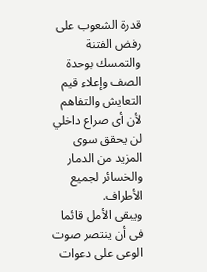قدرة الشعوب على رفض الفتنة والتمسك بوحدة الصف وإعلاء قيم التعايش والتفاهم لأن أى صراع داخلي لن يحقق سوى المزيد من الدمار والخسائر لجميع الأطراف.
ويبقى الأمل قائما فى أن ينتصر صوت الوعى على دعوات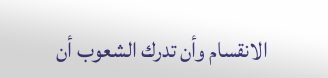الانقسام وأن تدرك الشعوب أن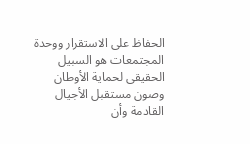الحفاظ على الاستقرار ووحدة المجتمعات هو السبيل الحقيقى لحماية الأوطان وصون مستقبل الأجيال القادمة وأن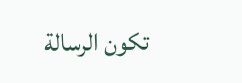تكون الرسالة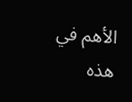الأهم في هذه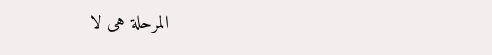المرحلة هى لا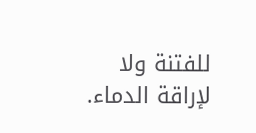للفتنة ولا لإراقة الدماء.